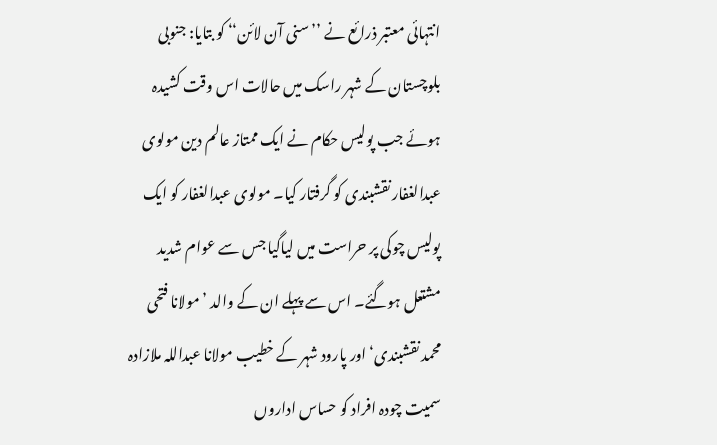انتہائی معتبر ذرائع نے ’’سنی آن لائن‘‘ کو بتایا: جنوبی بلوچستان کے شہر راسک میں حالات اس وقت کشیدہ ہوئے جب پولیس حکام نے ایک ممتاز عالم دین مولوی عبدالغفار نقشبندی کو گرفتار کیا۔ مولوی عبدالغفار کو ایک پولیس چوکی پر حراست میں لیاگیا جس سے عوام شدید مشتعل ہوگئے۔ اس سے پہلے ان کے والد ’مولانا فتحی محمد نقشبندی‘ اور پارود شہر کے خطیب مولانا عبداللہ ملازادہ سمیت چودہ افراد کو حساس اداروں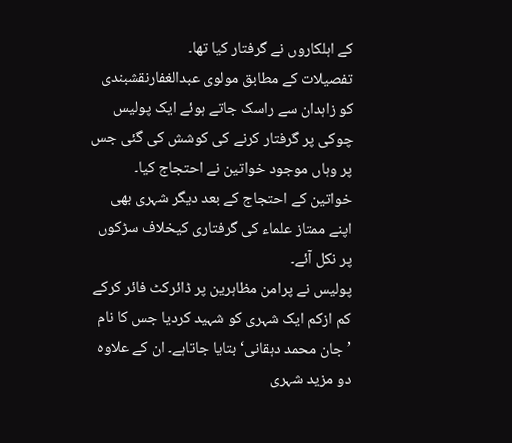کے اہلکاروں نے گرفتار کیا تھا۔
تفصیلات کے مطابق مولوی عبدالغفارنقشبندی کو زاہدان سے راسک جاتے ہوئے ایک پولیس چوکی پر گرفتار کرنے کی کوشش کی گئی جس پر وہاں موجود خواتین نے احتجاج کیا۔ خواتین کے احتجاج کے بعد دیگر شہری بھی اپنے ممتاز علماء کی گرفتاری کیخلاف سڑکوں پر نکل آئے۔
پولیس نے پرامن مظاہرین پر ڈائرکٹ فائر کرکے کم ازکم ایک شہری کو شہید کردیا جس کا نام ’جان محمد دہقانی‘ بتایا جاتاہے۔ ان کے علاوہ دو مزید شہری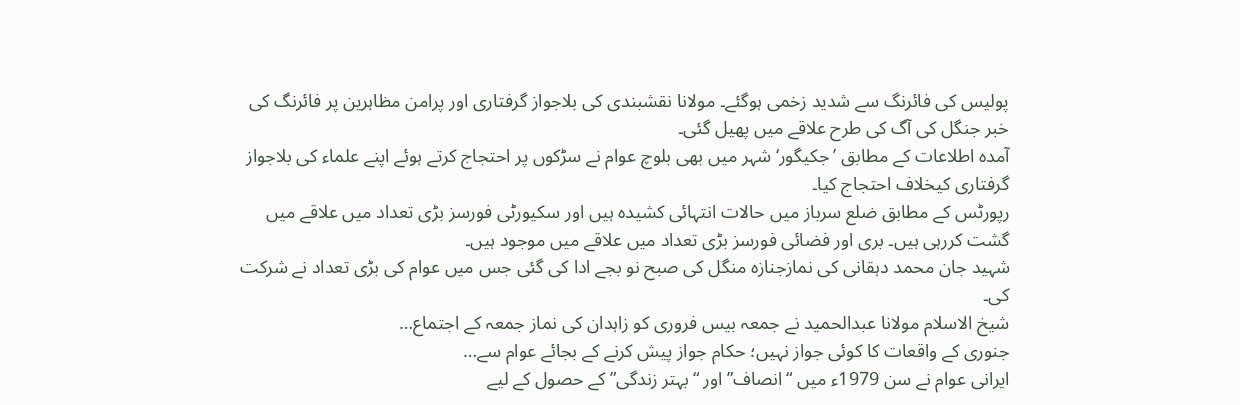پولیس کی فائرنگ سے شدید زخمی ہوگئے۔ مولانا نقشبندی کی بلاجواز گرفتاری اور پرامن مظاہرین پر فائرنگ کی خبر جنگل کی آگ کی طرح علاقے میں پھیل گئی۔
آمدہ اطلاعات کے مطابق ’جکیگور‘ شہر میں بھی بلوچ عوام نے سڑکوں پر احتجاج کرتے ہوئے اپنے علماء کی بلاجواز گرفتاری کیخلاف احتجاج کیا۔
رپورٹس کے مطابق ضلع سرباز میں حالات انتہائی کشیدہ ہیں اور سکیورٹی فورسز بڑی تعداد میں علاقے میں گشت کررہی ہیں۔ بری اور فضائی فورسز بڑی تعداد میں علاقے میں موجود ہیں۔
شہید جان محمد دہقانی کی نمازجنازہ منگل کی صبح نو بجے ادا کی گئی جس میں عوام کی بڑی تعداد نے شرکت کی۔
شیخ الاسلام مولانا عبدالحمید نے جمعہ بیس فروری کو زاہدان کی نماز جمعہ کے اجتماع…
جنوری کے واقعات کا کوئی جواز نہیں؛ حکام جواز پیش کرنے کے بجائے عوام سے…
ایرانی عوام نے سن 1979ء میں “انصاف” اور “بہتر زندگی” کے حصول کے لیے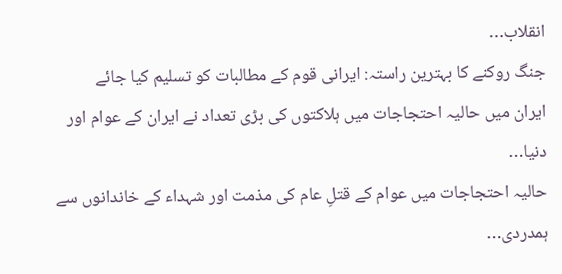انقلاب…
جنگ روکنے کا بہترین راستہ: ایرانی قوم کے مطالبات کو تسلیم کیا جائے
ایران میں حالیہ احتجاجات میں ہلاکتوں کی بڑی تعداد نے ایران کے عوام اور دنیا…
حالیہ احتجاجات میں عوام کے قتلِ عام کی مذمت اور شہداء کے خاندانوں سے ہمدردی…